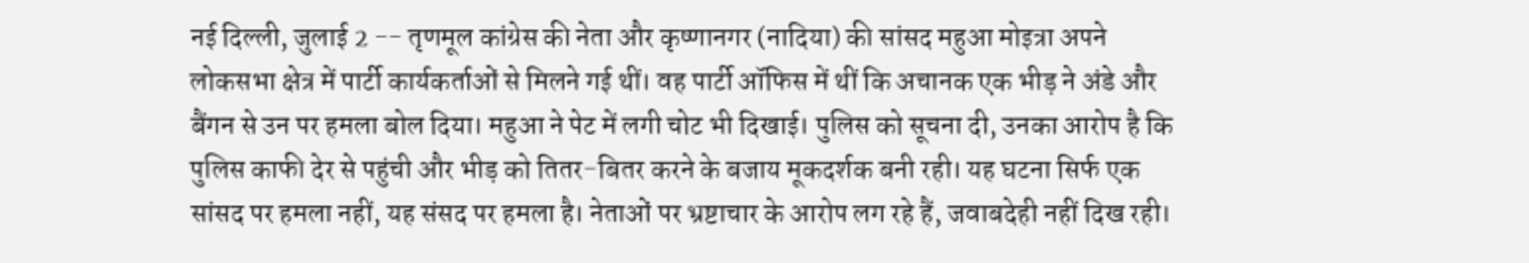नई दिल्ली, जुलाई 2 -- तृणमूल कांग्रेस की नेता और कृष्णानगर (नादिया) की सांसद महुआ मोइत्रा अपने लोकसभा क्षेत्र में पार्टी कार्यकर्ताओं से मिलने गई थीं। वह पार्टी ऑफिस में थीं कि अचानक एक भीड़ ने अंडे और बैंगन से उन पर हमला बोल दिया। महुआ ने पेट में लगी चोट भी दिखाई। पुलिस को सूचना दी, उनका आरोप है कि पुलिस काफी देर से पहुंची और भीड़ को तितर-बितर करने के बजाय मूकदर्शक बनी रही। यह घटना सिर्फ एक सांसद पर हमला नहीं, यह संसद पर हमला है। नेताओं पर भ्रष्टाचार के आरोप लग रहे हैं, जवाबदेही नहीं दिख रही।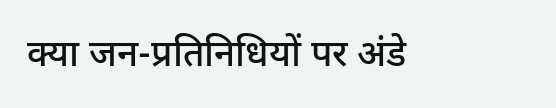क्या जन-प्रतिनिधियों पर अंडे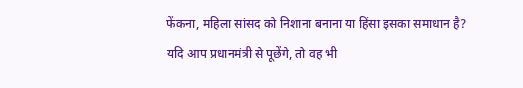फेंकना, महिला सांसद को निशाना बनाना या हिंसा इसका समाधान है? यदि आप प्रधानमंत्री से पूछेंगे, तो वह भी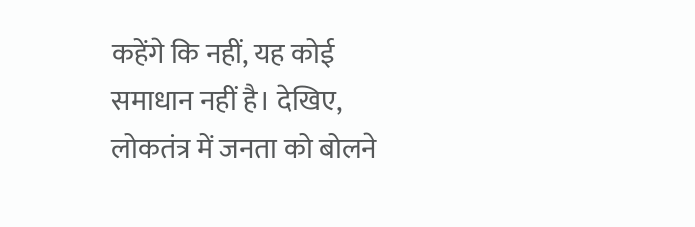कहेंगे कि नहीं, यह कोई समाधान नहीं है। देखिए, लोकतंत्र में जनता को बोलने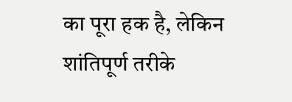का पूरा हक है, लेकिन शांतिपूर्ण तरीके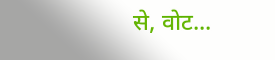से, वोट...